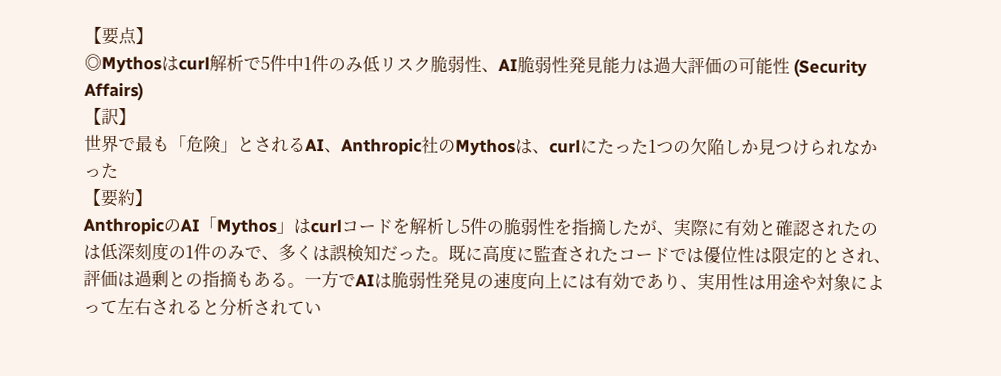【要点】
◎Mythosはcurl解析で5件中1件のみ低リスク脆弱性、AI脆弱性発見能力は過大評価の可能性 (Security Affairs)
【訳】
世界で最も「危険」とされるAI、Anthropic社のMythosは、curlにたった1つの欠陥しか見つけられなかった
【要約】
AnthropicのAI「Mythos」はcurlコードを解析し5件の脆弱性を指摘したが、実際に有効と確認されたのは低深刻度の1件のみで、多くは誤検知だった。既に高度に監査されたコードでは優位性は限定的とされ、評価は過剰との指摘もある。一方でAIは脆弱性発見の速度向上には有効であり、実用性は用途や対象によって左右されると分析されてい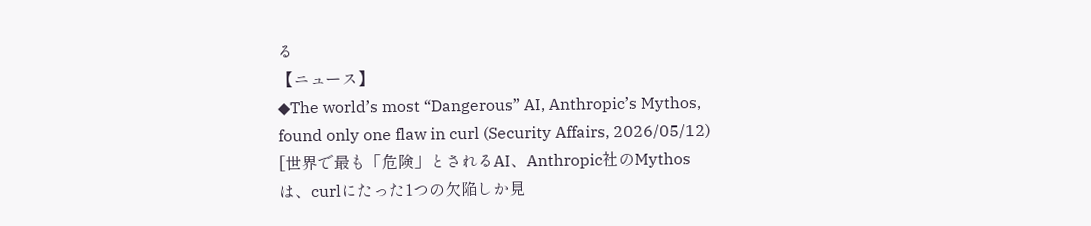る
【ニュース】
◆The world’s most “Dangerous” AI, Anthropic’s Mythos, found only one flaw in curl (Security Affairs, 2026/05/12)
[世界で最も「危険」とされるAI、Anthropic社のMythosは、curlにたった1つの欠陥しか見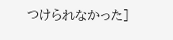つけられなかった]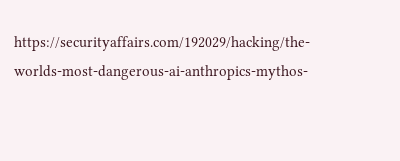https://securityaffairs.com/192029/hacking/the-worlds-most-dangerous-ai-anthropics-mythos-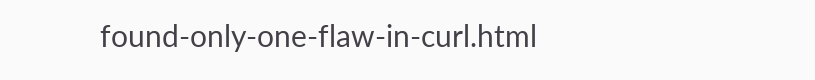found-only-one-flaw-in-curl.html